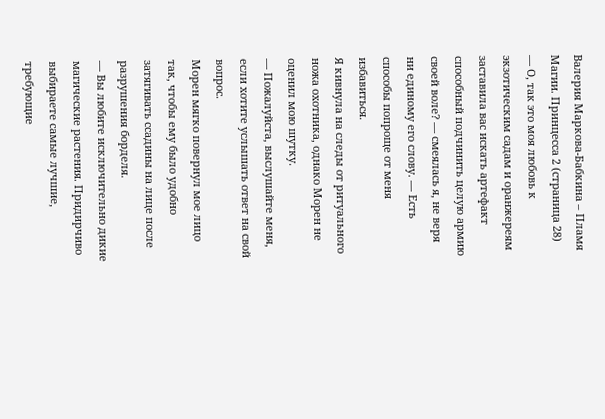Валерия Маркова-Бабкина – Пламя Магии. Принцесса 2 (страница 28)
— О, так это моя любовь к экзотическим садам и оранжереям заставила вас искать артефакт способный подчинить целую армию своей воле? — смеялась я, не веря ни единому его слову. — Есть способы попроще от меня избавиться.
Я кивнула на следы от ритуального ножа охотника, однако Морен не оценил мою шутку.
— Пожалуйста, выслушайте меня, если хотите услышать ответ на свой вопрос.
Морен мягко повернул мое лицо так, чтобы ему было удобно затягивать ссадины на лице после разрушения борделя.
— Вы любите исключительно дикие магические растения. Придирчиво выбираете самые лучшие, требующие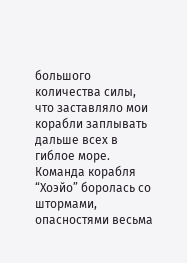большого количества силы, что заставляло мои корабли заплывать дальше всех в гиблое море. Команда корабля “Хоэйо” боролась со штормами, опасностями весьма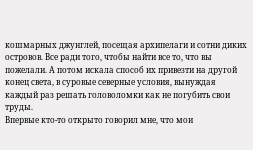кошмарных джунглей, посещая архипелаги и сотни диких островов. Все ради того, чтобы найти все то, что вы пожелали. А потом искала способ их привезти на другой конец света, в суровые северные условия, вынуждая каждый раз решать головоломки как не погубить свои труды.
Впервые кто-то открыто говорил мне, что мои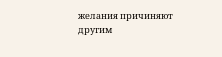желания причиняют другим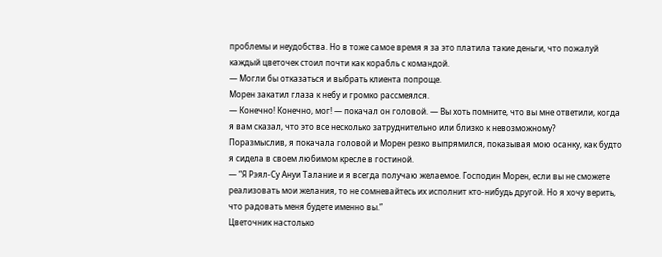проблемы и неудобства. Но в тоже самое время я за это платила такие деньги, что пожалуй каждый цветочек стоил почти как корабль с командой.
— Могли бы отказаться и выбрать клиента попроще.
Морен закатил глаза к небу и громко рассмеялся.
— Конечно! Конечно, мог! — покачал он головой. — Вы хоть помните, что вы мне ответили, когда я вам сказал, что это все несколько затруднительно или близко к невозможному?
Поразмыслив, я покачала головой и Морен резко выпрямился, показывая мою осанку, как будто я сидела в своем любимом кресле в гостиной.
— “Я Рэял-Су Ануи Талание и я всегда получаю желаемое. Господин Морен, если вы не сможете реализовать мои желания, то не сомневайтесь их исполнит кто-нибудь другой. Но я хочу верить, что радовать меня будете именно вы.”
Цветочник настолько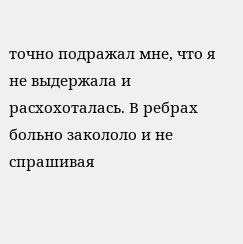точно подражал мне, что я не выдержала и расхохоталась. В ребрах больно закололо и не спрашивая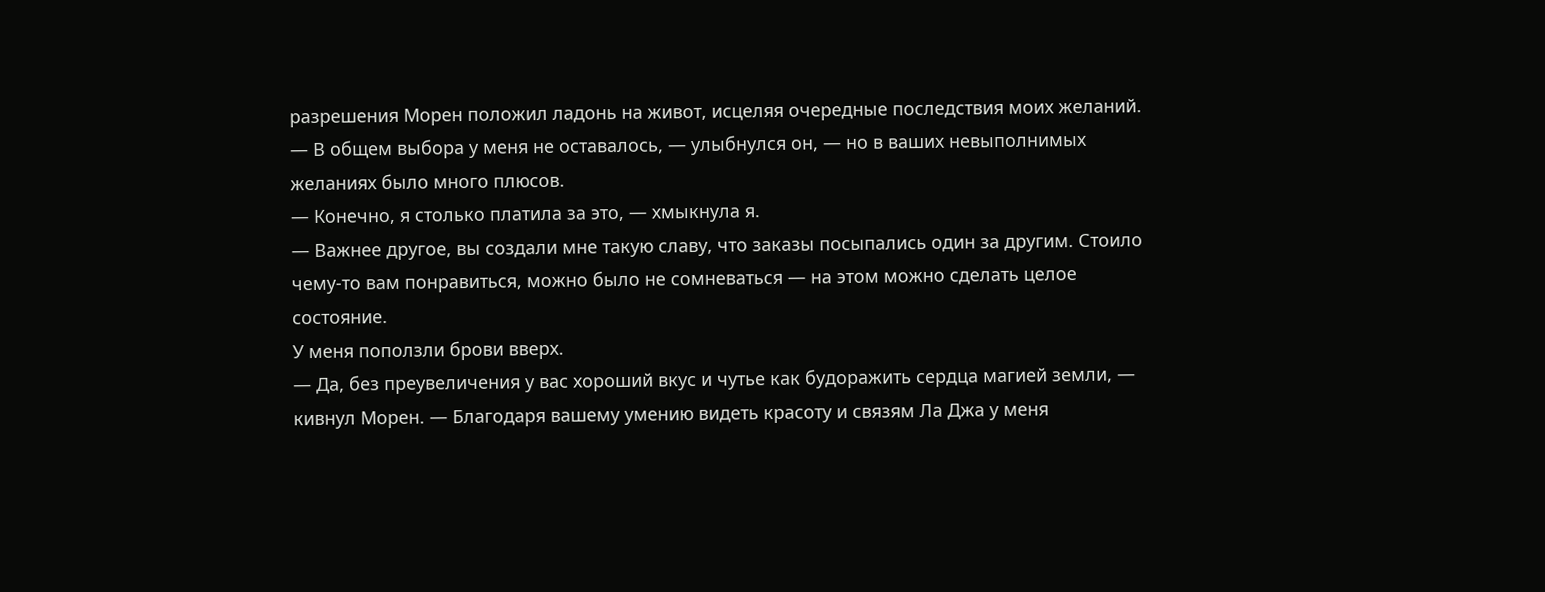разрешения Морен положил ладонь на живот, исцеляя очередные последствия моих желаний.
— В общем выбора у меня не оставалось, — улыбнулся он, — но в ваших невыполнимых желаниях было много плюсов.
— Конечно, я столько платила за это, — хмыкнула я.
— Важнее другое, вы создали мне такую славу, что заказы посыпались один за другим. Стоило чему-то вам понравиться, можно было не сомневаться — на этом можно сделать целое состояние.
У меня поползли брови вверх.
— Да, без преувеличения у вас хороший вкус и чутье как будоражить сердца магией земли, — кивнул Морен. — Благодаря вашему умению видеть красоту и связям Ла Джа у меня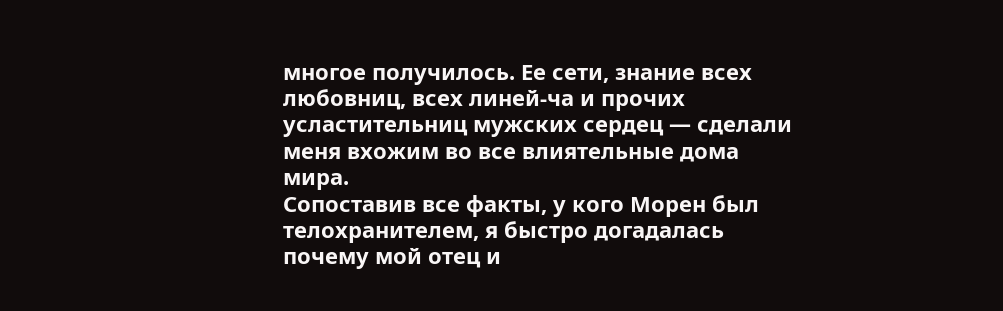многое получилось. Ее сети, знание всех любовниц, всех линей-ча и прочих усластительниц мужских сердец — сделали меня вхожим во все влиятельные дома мира.
Сопоставив все факты, у кого Морен был телохранителем, я быстро догадалась почему мой отец и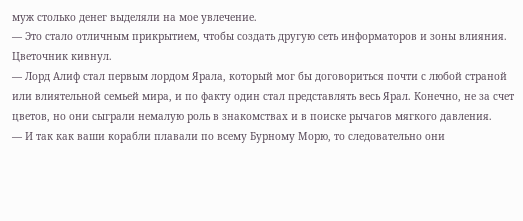муж столько денег выделяли на мое увлечение.
— Это стало отличным прикрытием, чтобы создать другую сеть информаторов и зоны влияния.
Цветочник кивнул.
— Лорд Алиф стал первым лордом Ярала, который мог бы договориться почти с любой страной или влиятельной семьей мира, и по факту один стал представлять весь Ярал. Конечно, не за счет цветов, но они сыграли немалую роль в знакомствах и в поиске рычагов мягкого давления.
— И так как ваши корабли плавали по всему Бурному Морю, то следовательно они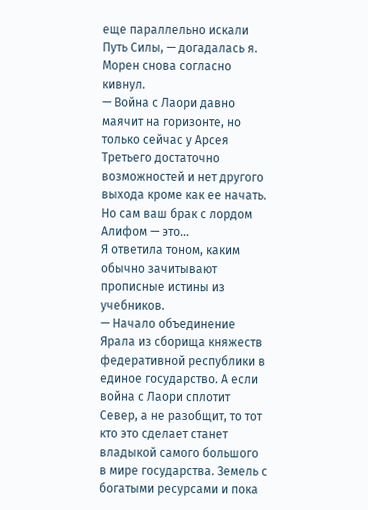еще параллельно искали Путь Силы, — догадалась я.
Морен снова согласно кивнул.
— Война с Лаори давно маячит на горизонте, но только сейчас у Арсея Третьего достаточно возможностей и нет другого выхода кроме как ее начать. Но сам ваш брак с лордом Алифом — это…
Я ответила тоном, каким обычно зачитывают прописные истины из учебников.
— Начало объединение Ярала из сборища княжеств федеративной республики в единое государство. А если война с Лаори сплотит Север, а не разобщит, то тот кто это сделает станет владыкой самого большого в мире государства. Земель с богатыми ресурсами и пока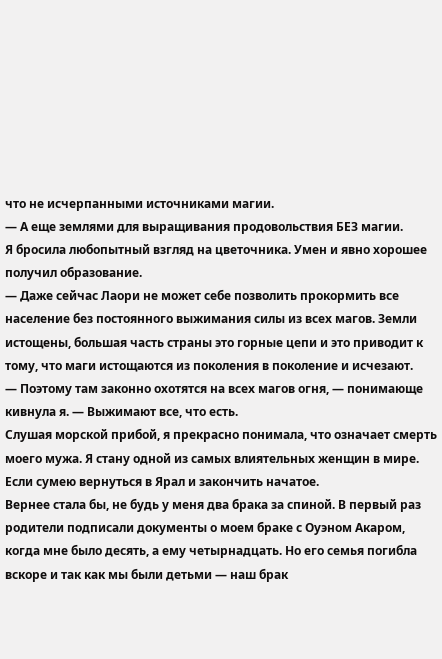что не исчерпанными источниками магии.
— А еще землями для выращивания продовольствия БЕЗ магии.
Я бросила любопытный взгляд на цветочника. Умен и явно хорошее получил образование.
— Даже сейчас Лаори не может себе позволить прокормить все население без постоянного выжимания силы из всех магов. Земли истощены, большая часть страны это горные цепи и это приводит к тому, что маги истощаются из поколения в поколение и исчезают.
— Поэтому там законно охотятся на всех магов огня, — понимающе кивнула я. — Выжимают все, что есть.
Слушая морской прибой, я прекрасно понимала, что означает смерть моего мужа. Я стану одной из самых влиятельных женщин в мире. Если сумею вернуться в Ярал и закончить начатое.
Вернее стала бы, не будь у меня два брака за спиной. В первый раз родители подписали документы о моем браке с Оуэном Акаром, когда мне было десять, а ему четырнадцать. Но его семья погибла вскоре и так как мы были детьми — наш брак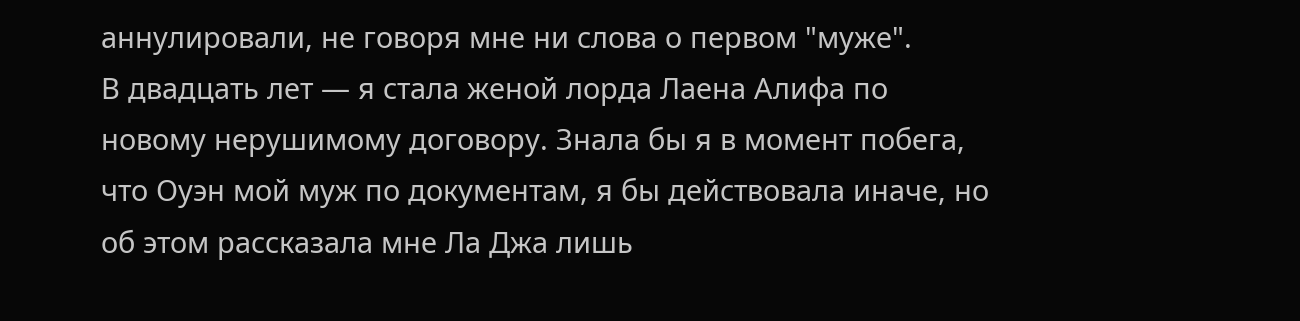аннулировали, не говоря мне ни слова о первом "муже".
В двадцать лет — я стала женой лорда Лаена Алифа по новому нерушимому договору. Знала бы я в момент побега, что Оуэн мой муж по документам, я бы действовала иначе, но об этом рассказала мне Ла Джа лишь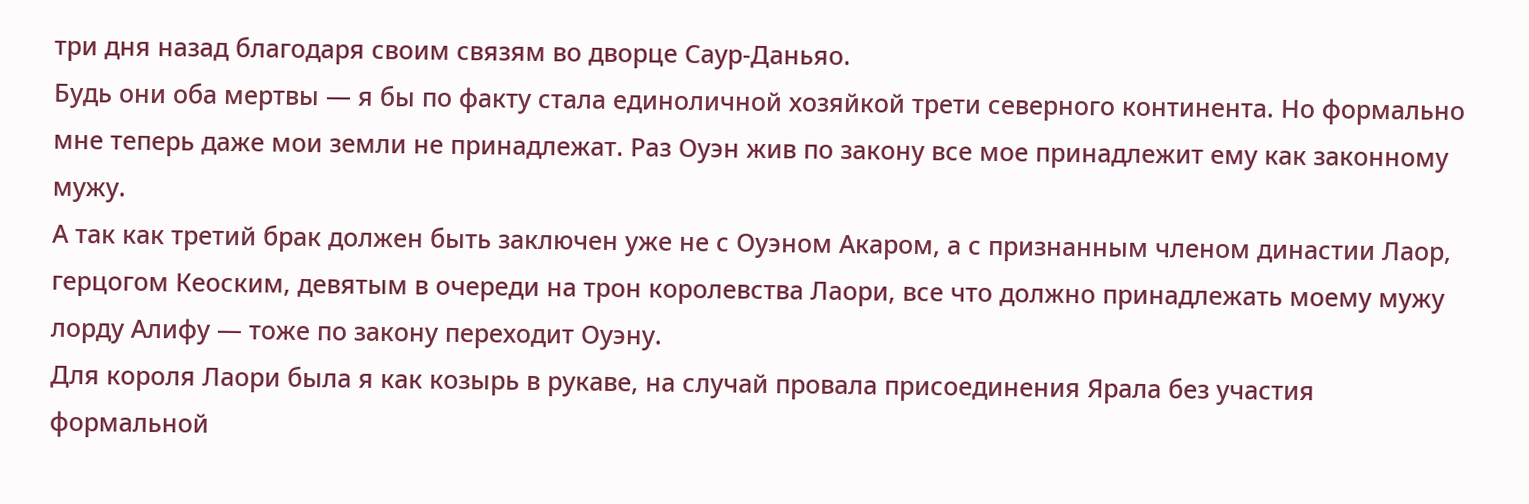три дня назад благодаря своим связям во дворце Саур-Даньяо.
Будь они оба мертвы — я бы по факту стала единоличной хозяйкой трети северного континента. Но формально мне теперь даже мои земли не принадлежат. Раз Оуэн жив по закону все мое принадлежит ему как законному мужу.
А так как третий брак должен быть заключен уже не с Оуэном Акаром, а с признанным членом династии Лаор, герцогом Кеоским, девятым в очереди на трон королевства Лаори, все что должно принадлежать моему мужу лорду Алифу — тоже по закону переходит Оуэну.
Для короля Лаори была я как козырь в рукаве, на случай провала присоединения Ярала без участия формальной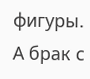фигуры. А брак с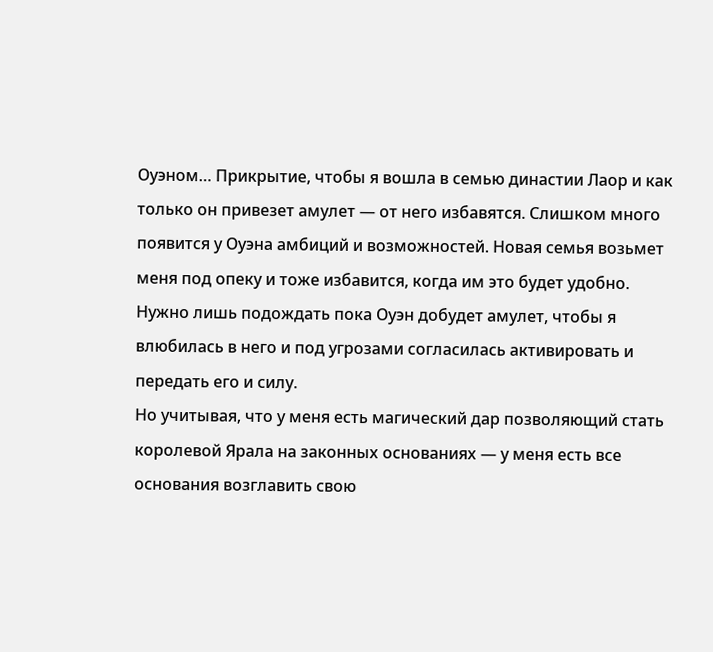Оуэном… Прикрытие, чтобы я вошла в семью династии Лаор и как только он привезет амулет — от него избавятся. Слишком много появится у Оуэна амбиций и возможностей. Новая семья возьмет меня под опеку и тоже избавится, когда им это будет удобно.
Нужно лишь подождать пока Оуэн добудет амулет, чтобы я влюбилась в него и под угрозами согласилась активировать и передать его и силу.
Но учитывая, что у меня есть магический дар позволяющий стать королевой Ярала на законных основаниях — у меня есть все основания возглавить свою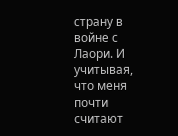страну в войне с Лаори. И учитывая, что меня почти считают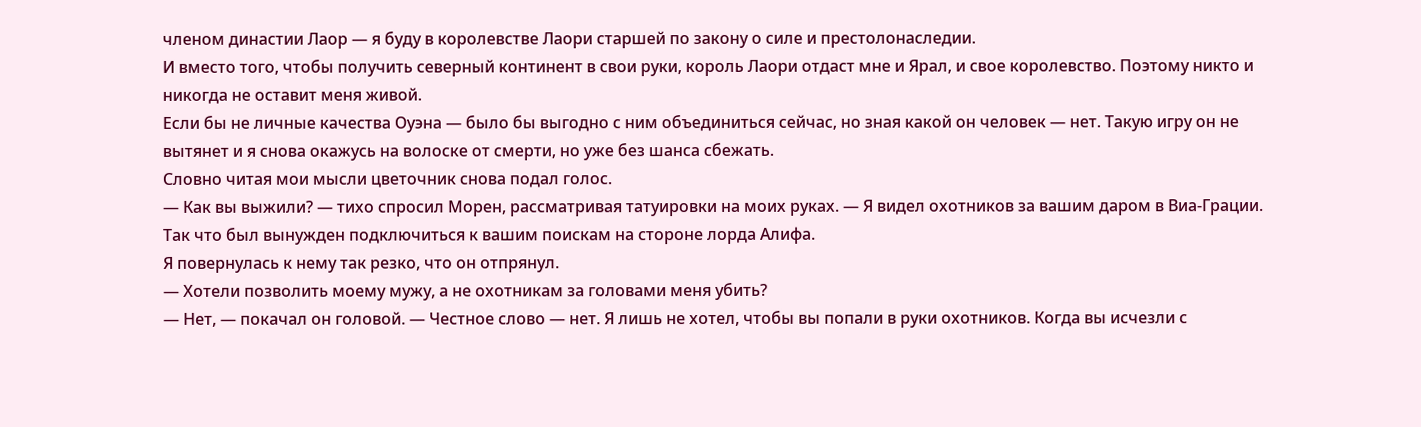членом династии Лаор — я буду в королевстве Лаори старшей по закону о силе и престолонаследии.
И вместо того, чтобы получить северный континент в свои руки, король Лаори отдаст мне и Ярал, и свое королевство. Поэтому никто и никогда не оставит меня живой.
Если бы не личные качества Оуэна — было бы выгодно с ним объединиться сейчас, но зная какой он человек — нет. Такую игру он не вытянет и я снова окажусь на волоске от смерти, но уже без шанса сбежать.
Словно читая мои мысли цветочник снова подал голос.
— Как вы выжили? — тихо спросил Морен, рассматривая татуировки на моих руках. — Я видел охотников за вашим даром в Виа-Грации. Так что был вынужден подключиться к вашим поискам на стороне лорда Алифа.
Я повернулась к нему так резко, что он отпрянул.
— Хотели позволить моему мужу, а не охотникам за головами меня убить?
— Нет, — покачал он головой. — Честное слово — нет. Я лишь не хотел, чтобы вы попали в руки охотников. Когда вы исчезли с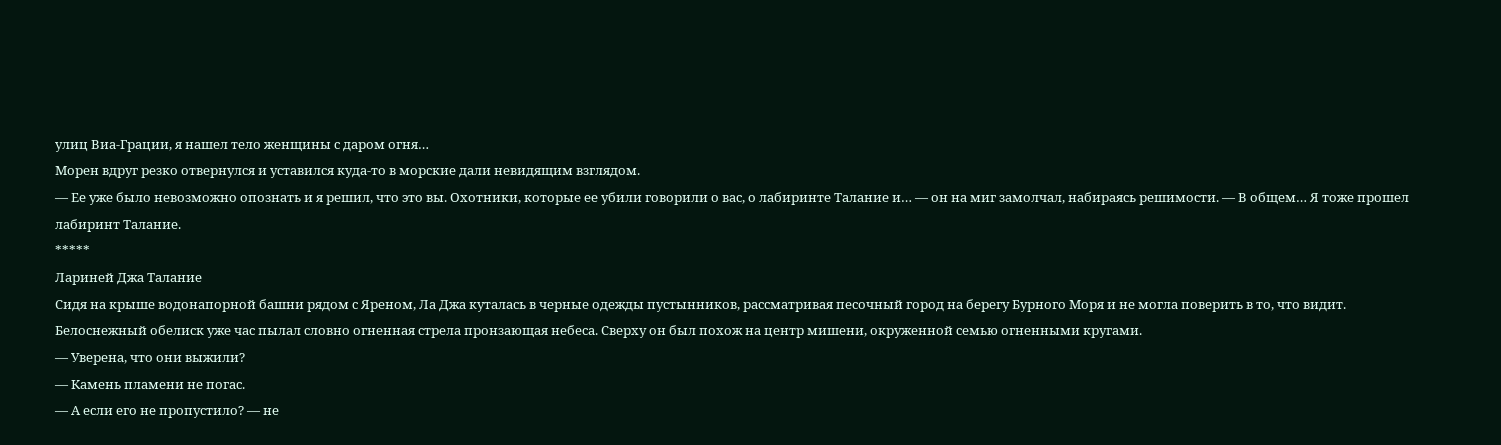улиц Виа-Грации, я нашел тело женщины с даром огня…
Морен вдруг резко отвернулся и уставился куда-то в морские дали невидящим взглядом.
— Ее уже было невозможно опознать и я решил, что это вы. Охотники, которые ее убили говорили о вас, о лабиринте Талание и… — он на миг замолчал, набираясь решимости. — В общем… Я тоже прошел лабиринт Талание.
*****
Лариней Джа Талание
Сидя на крыше водонапорной башни рядом с Яреном, Ла Джа куталась в черные одежды пустынников, рассматривая песочный город на берегу Бурного Моря и не могла поверить в то, что видит.
Белоснежный обелиск уже час пылал словно огненная стрела пронзающая небеса. Сверху он был похож на центр мишени, окруженной семью огненными кругами.
— Уверена, что они выжили?
— Камень пламени не погас.
— А если его не пропустило? — не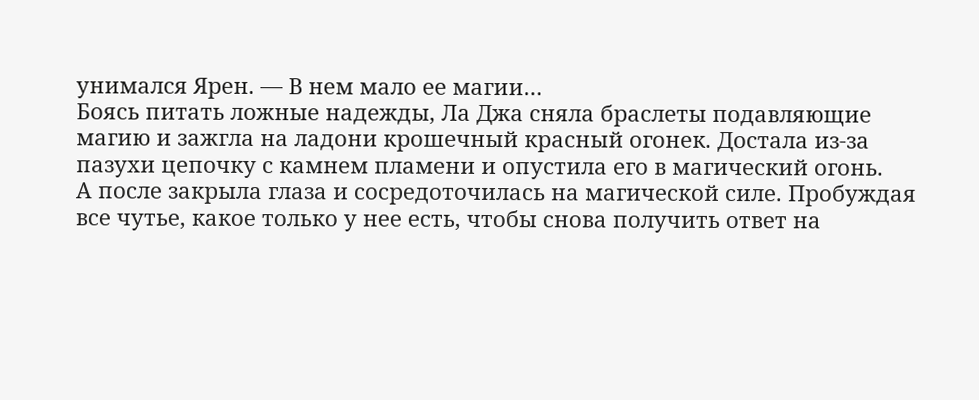унимался Ярен. — В нем мало ее магии…
Боясь питать ложные надежды, Ла Джа сняла браслеты подавляющие магию и зажгла на ладони крошечный красный огонек. Достала из-за пазухи цепочку с камнем пламени и опустила его в магический огонь.
А после закрыла глаза и сосредоточилась на магической силе. Пробуждая все чутье, какое только у нее есть, чтобы снова получить ответ на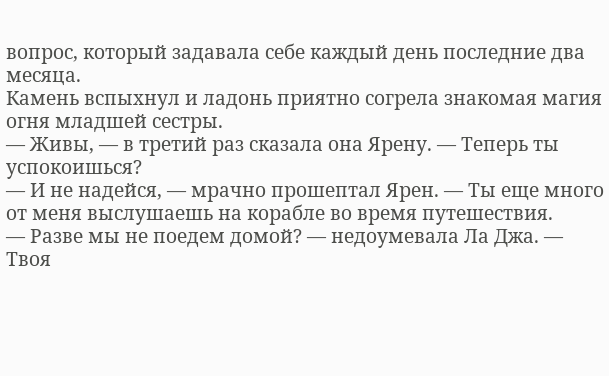вопрос, который задавала себе каждый день последние два месяца.
Камень вспыхнул и ладонь приятно согрела знакомая магия огня младшей сестры.
— Живы, — в третий раз сказала она Ярену. — Теперь ты успокоишься?
— И не надейся, — мрачно прошептал Ярен. — Ты еще много от меня выслушаешь на корабле во время путешествия.
— Разве мы не поедем домой? — недоумевала Ла Джа. — Твоя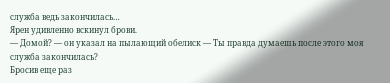служба ведь закончилась…
Ярен удивленно вскинул брови.
— Домой? — он указал на пылающий обелиск — Ты правда думаешь после этого моя служба закончилась?
Бросив еще раз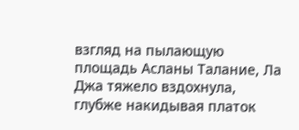взгляд на пылающую площадь Асланы Талание, Ла Джа тяжело вздохнула, глубже накидывая платок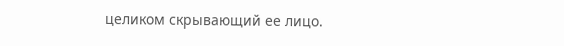целиком скрывающий ее лицо.